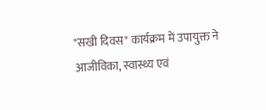"सखी दिवस" कार्यक्रम में उपायुक्त ने आजीविका, स्वास्थ्य एवं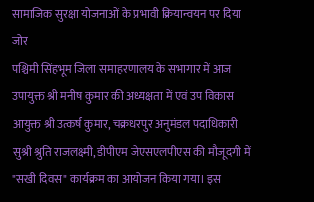सामाजिक सुरक्षा योजनाओं के प्रभावी क्रियान्वयन पर दिया जोर
पश्चिमी सिंहभूम जिला समाहरणालय के सभागार में आज उपायुक्त श्री मनीष कुमार की अध्यक्षता में एवं उप विकास आयुक्त श्री उत्कर्ष कुमार, चक्रधरपुर अनुमंडल पदाधिकारी सुश्री श्रुति राजलक्ष्मी, डीपीएम जेएसएलपीएस की मौजूदगी में "सखी दिवस" कार्यक्रम का आयोजन किया गया। इस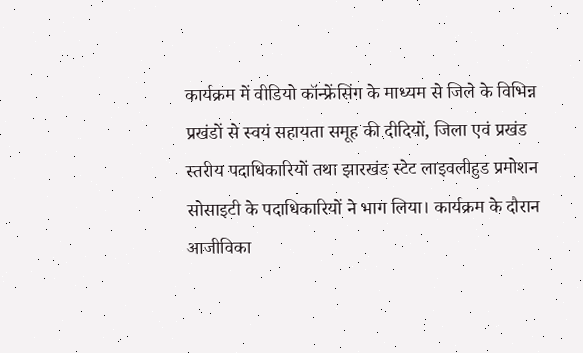कार्यक्रम में वीडियो कॉन्फ्रेंसिंग के माध्यम से जिले के विभिन्न प्रखंडों से स्वयं सहायता समूह की दीदियों, जिला एवं प्रखंड स्तरीय पदाधिकारियों तथा झारखंड स्टेट लाइवलीहुड प्रमोशन सोसाइटी के पदाधिकारियों ने भाग लिया। कार्यक्रम के दौरान आजीविका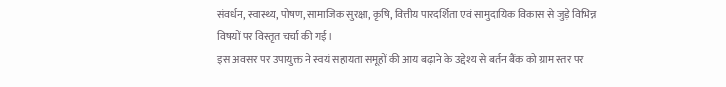संवर्धन, स्वास्थ्य, पोषण, सामाजिक सुरक्षा, कृषि, वित्तीय पारदर्शिता एवं सामुदायिक विकास से जुड़े विभिन्न विषयों पर विस्तृत चर्चा की गई।
इस अवसर पर उपायुक्त ने स्वयं सहायता समूहों की आय बढ़ाने के उद्देश्य से बर्तन बैंक को ग्राम स्तर पर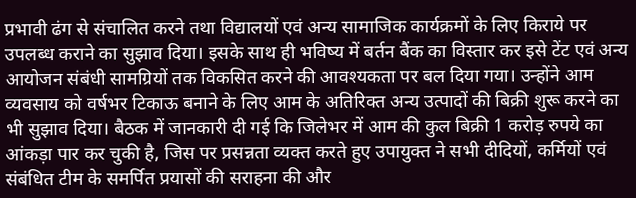प्रभावी ढंग से संचालित करने तथा विद्यालयों एवं अन्य सामाजिक कार्यक्रमों के लिए किराये पर उपलब्ध कराने का सुझाव दिया। इसके साथ ही भविष्य में बर्तन बैंक का विस्तार कर इसे टेंट एवं अन्य आयोजन संबंधी सामग्रियों तक विकसित करने की आवश्यकता पर बल दिया गया। उन्होंने आम व्यवसाय को वर्षभर टिकाऊ बनाने के लिए आम के अतिरिक्त अन्य उत्पादों की बिक्री शुरू करने का भी सुझाव दिया। बैठक में जानकारी दी गई कि जिलेभर में आम की कुल बिक्री 1 करोड़ रुपये का आंकड़ा पार कर चुकी है, जिस पर प्रसन्नता व्यक्त करते हुए उपायुक्त ने सभी दीदियों, कर्मियों एवं संबंधित टीम के समर्पित प्रयासों की सराहना की और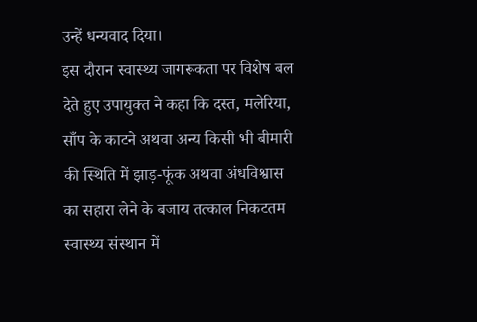उन्हें धन्यवाद दिया।
इस दौरान स्वास्थ्य जागरूकता पर विशेष बल देते हुए उपायुक्त ने कहा कि दस्त, मलेरिया, साँप के काटने अथवा अन्य किसी भी बीमारी की स्थिति में झाड़-फूंक अथवा अंधविश्वास का सहारा लेने के बजाय तत्काल निकटतम स्वास्थ्य संस्थान में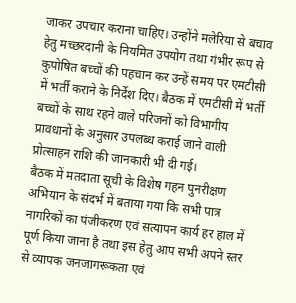जाकर उपचार कराना चाहिए। उन्होंने मलेरिया से बचाव हेतु मच्छरदानी के नियमित उपयोग तथा गंभीर रूप से कुपोषित बच्चों की पहचान कर उन्हें समय पर एमटीसी में भर्ती कराने के निर्देश दिए। बैठक में एमटीसी में भर्ती बच्चों के साथ रहने वाले परिजनों को विभागीय प्रावधानों के अनुसार उपलब्ध कराई जाने वाली प्रोत्साहन राशि की जानकारी भी दी गई।
बैठक में मतदाता सूची के विशेष गहन पुनरीक्षण अभियान के संदर्भ में बताया गया कि सभी पात्र नागरिकों का पंजीकरण एवं सत्यापन कार्य हर हाल में पूर्ण किया जाना है तथा इस हेतु आप सभी अपने स्तर से व्यापक जनजागरूकता एवं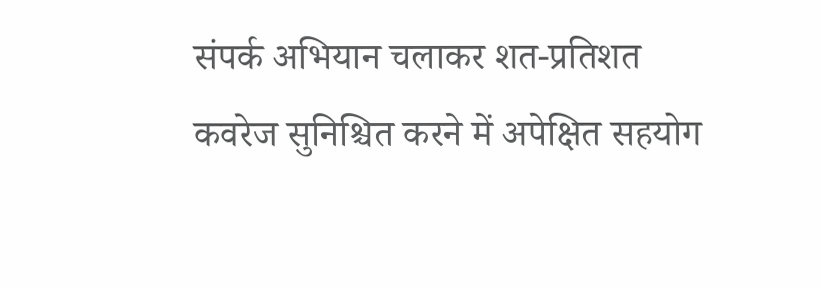संपर्क अभियान चलाकर शत-प्रतिशत कवरेज सुनिश्चित करने में अपेक्षित सहयोग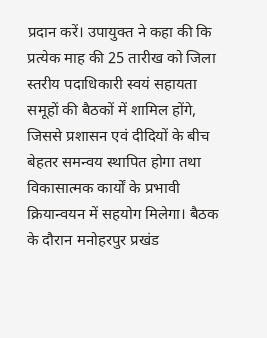प्रदान करें। उपायुक्त ने कहा की कि प्रत्येक माह की 25 तारीख को जिला स्तरीय पदाधिकारी स्वयं सहायता समूहों की बैठकों में शामिल होंगे, जिससे प्रशासन एवं दीदियों के बीच बेहतर समन्वय स्थापित होगा तथा विकासात्मक कार्यों के प्रभावी क्रियान्वयन में सहयोग मिलेगा। बैठक के दौरान मनोहरपुर प्रखंड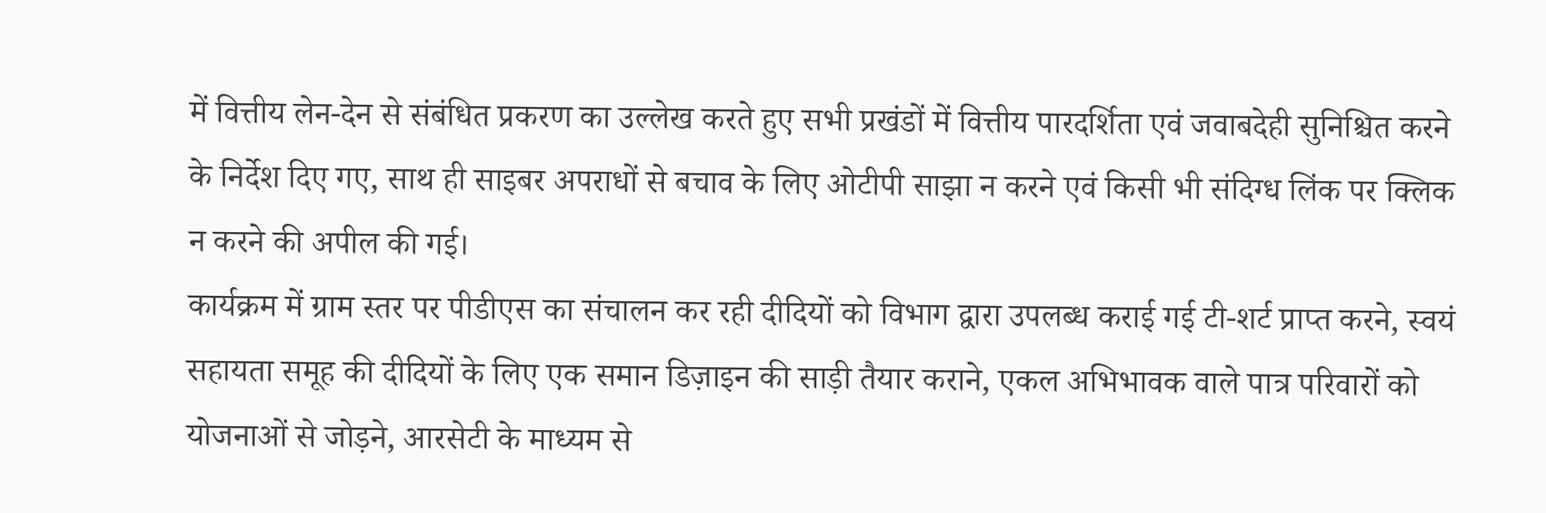में वित्तीय लेन-देन से संबंधित प्रकरण का उल्लेख करते हुए सभी प्रखंडों में वित्तीय पारदर्शिता एवं जवाबदेही सुनिश्चित करने के निर्देश दिए गए, साथ ही साइबर अपराधों से बचाव के लिए ओटीपी साझा न करने एवं किसी भी संदिग्ध लिंक पर क्लिक न करने की अपील की गई।
कार्यक्रम में ग्राम स्तर पर पीडीएस का संचालन कर रही दीदियों को विभाग द्वारा उपलब्ध कराई गई टी-शर्ट प्राप्त करने, स्वयं सहायता समूह की दीदियों के लिए एक समान डिज़ाइन की साड़ी तैयार कराने, एकल अभिभावक वाले पात्र परिवारों को योजनाओं से जोड़ने, आरसेटी के माध्यम से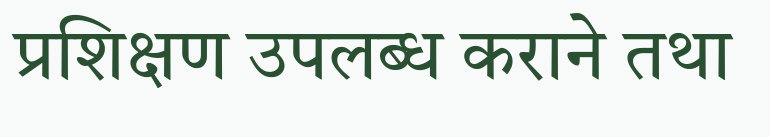प्रशिक्षण उपलब्ध कराने तथा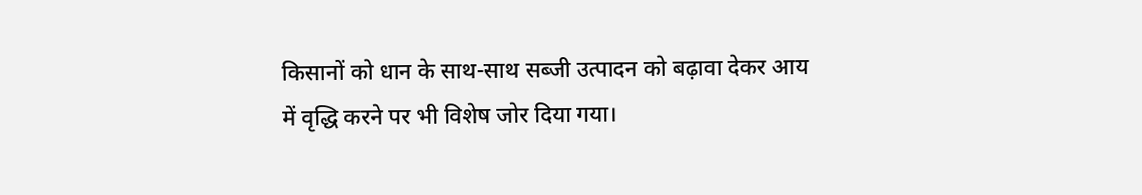किसानों को धान के साथ-साथ सब्जी उत्पादन को बढ़ावा देकर आय में वृद्धि करने पर भी विशेष जोर दिया गया।